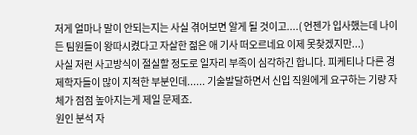저게 얼마나 말이 안되는지는 사실 겪어보면 알게 될 것이고....( 언젠가 입사했는데 나이든 팀원들이 왕따시켰다고 자살한 젊은 애 기사 떠오르네요 이제 못찾겠지만...)
사실 저런 사고방식이 절실할 정도로 일자리 부족이 심각하긴 합니다. 피케티나 다른 경제학자들이 많이 지적한 부분인데...... 기술발달하면서 신입 직원에게 요구하는 기량 자체가 점점 높아지는게 제일 문제죠.
원인 분석 자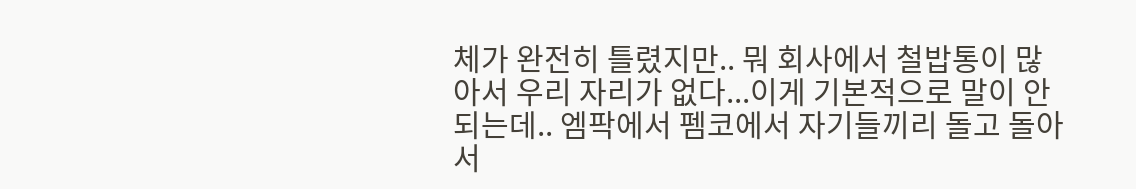체가 완전히 틀렸지만.. 뭐 회사에서 철밥통이 많아서 우리 자리가 없다...이게 기본적으로 말이 안되는데.. 엠팍에서 펨코에서 자기들끼리 돌고 돌아서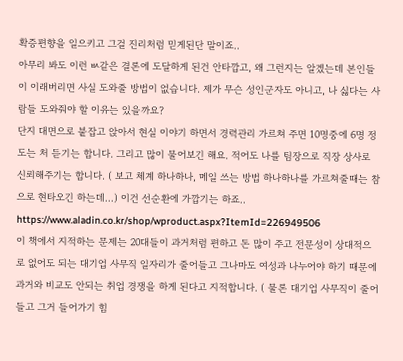확증편향을 일으키고 그걸 진리처럼 믿게된단 말이죠..
아무리 봐도 이런 ㅄ같은 결론에 도달하게 된건 안타깝고, 왜 그런지는 알겠는데 본인들이 이래버리면 사실 도와줄 방법이 없습니다. 제가 무슨 성인군자도 아니고, 나 싫다는 사람들 도와줘야 할 이유는 있을까요?
단지 대면으로 붙잡고 앉아서 현실 이야기 하면서 경력관리 가르쳐 주면 10명중에 6명 정도는 처 듣기는 합니다. 그리고 많이 물어보긴 해요. 적어도 나를 팀장으로 직장 상사로 신뢰해주기는 합니다. ( 보고 체계 하나하나, 메일 쓰는 방법 하나하나를 가르쳐줄때는 참으로 현타오긴 하는데...) 이건 선순환에 가깝기는 하죠..
https://www.aladin.co.kr/shop/wproduct.aspx?ItemId=226949506
이 책에서 지적하는 문제는 20대들이 과거처럼 편하고 돈 많이 주고 전문성이 상대적으로 없어도 되는 대기업 사무직 일자리가 줄어들고 그나마도 여성과 나누어야 하기 때문에 과거와 비교도 안되는 취업 경쟁을 하게 된다고 지적합니다. ( 물론 대기업 사무직이 줄어들고 그거 들어가기 힘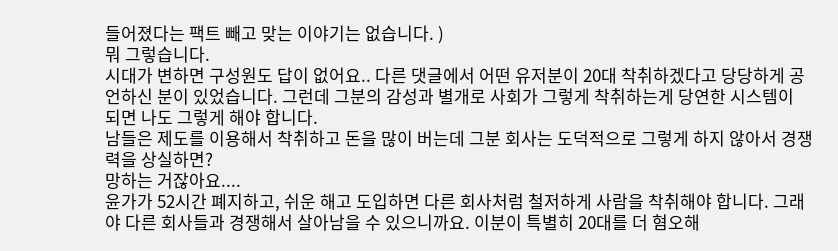들어졌다는 팩트 빼고 맞는 이야기는 없습니다. )
뭐 그렇습니다.
시대가 변하면 구성원도 답이 없어요.. 다른 댓글에서 어떤 유저분이 20대 착취하겠다고 당당하게 공언하신 분이 있었습니다. 그런데 그분의 감성과 별개로 사회가 그렇게 착취하는게 당연한 시스템이 되면 나도 그렇게 해야 합니다.
남들은 제도를 이용해서 착취하고 돈을 많이 버는데 그분 회사는 도덕적으로 그렇게 하지 않아서 경쟁력을 상실하면?
망하는 거잖아요....
윤가가 52시간 폐지하고, 쉬운 해고 도입하면 다른 회사처럼 철저하게 사람을 착취해야 합니다. 그래야 다른 회사들과 경쟁해서 살아남을 수 있으니까요. 이분이 특별히 20대를 더 혐오해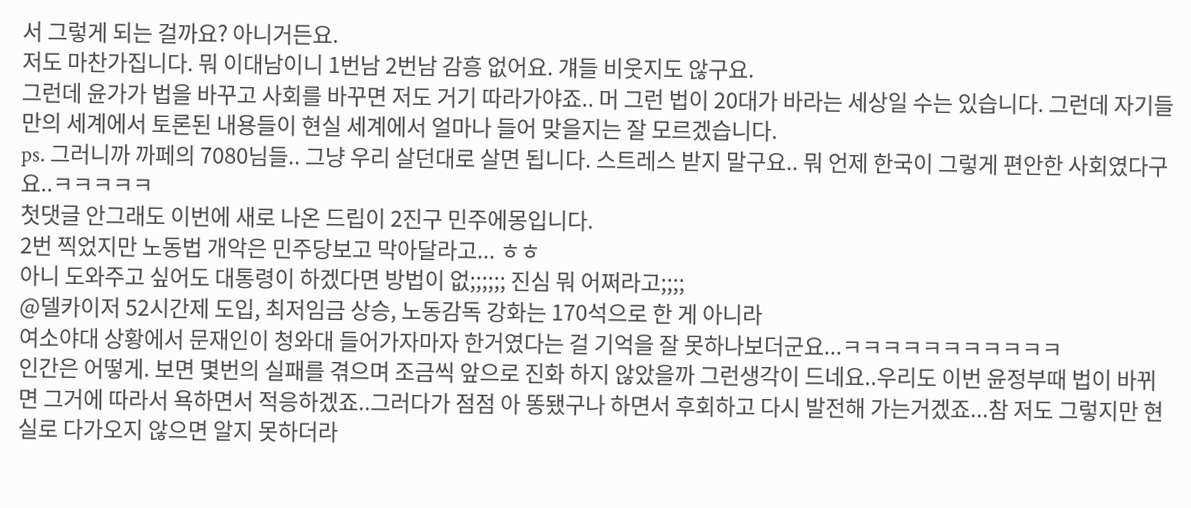서 그렇게 되는 걸까요? 아니거든요.
저도 마찬가집니다. 뭐 이대남이니 1번남 2번남 감흥 없어요. 걔들 비웃지도 않구요.
그런데 윤가가 법을 바꾸고 사회를 바꾸면 저도 거기 따라가야죠.. 머 그런 법이 20대가 바라는 세상일 수는 있습니다. 그런데 자기들만의 세계에서 토론된 내용들이 현실 세계에서 얼마나 들어 맞을지는 잘 모르겠습니다.
ps. 그러니까 까페의 7080님들.. 그냥 우리 살던대로 살면 됩니다. 스트레스 받지 말구요.. 뭐 언제 한국이 그렇게 편안한 사회였다구요..ㅋㅋㅋㅋㅋ
첫댓글 안그래도 이번에 새로 나온 드립이 2진구 민주에몽입니다.
2번 찍었지만 노동법 개악은 민주당보고 막아달라고... ㅎㅎ
아니 도와주고 싶어도 대통령이 하겠다면 방법이 없;;;;;; 진심 뭐 어쩌라고;;;;
@델카이저 52시간제 도입, 최저임금 상승, 노동감독 강화는 170석으로 한 게 아니라
여소야대 상황에서 문재인이 청와대 들어가자마자 한거였다는 걸 기억을 잘 못하나보더군요...ㅋㅋㅋㅋㅋㅋㅋㅋㅋㅋㅋ
인간은 어떻게. 보면 몇번의 실패를 겪으며 조금씩 앞으로 진화 하지 않았을까 그런생각이 드네요..우리도 이번 윤정부때 법이 바뀌면 그거에 따라서 욕하면서 적응하겠죠..그러다가 점점 아 똥됐구나 하면서 후회하고 다시 발전해 가는거겠죠...참 저도 그렇지만 현실로 다가오지 않으면 알지 못하더라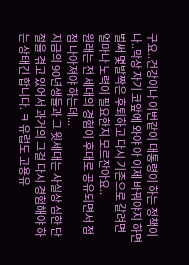구요..건강이나 이번같이 대통령이 하는 정책이나..막상 자기 코앞에 와야 아 이제 바꿔야지 하면 벌써 몇발짝은 후퇴하고 다시 기존으로 갈려면 얼마나 노력이 필요한지 모르잔아요..
원래는 전 세대의 경험이 후대로 공유되면서 점점 나아져야 하는데...
지금의 90년생들과 그 윗세대는 사실상 심한 단절을 겪고 있어서 과거의 그걸 다시 경험해야 하는 상태긴 합니다. ㅋ 유럽도 고용유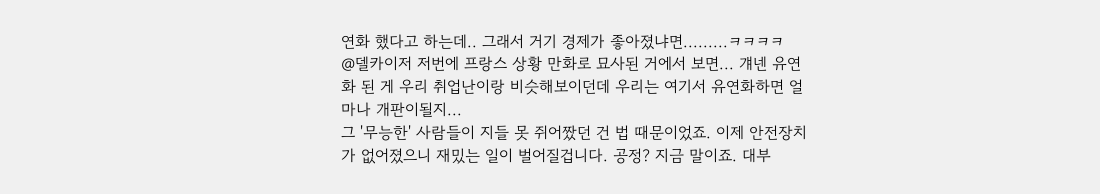연화 했다고 하는데.. 그래서 거기 경제가 좋아졌냐면.........ㅋㅋㅋㅋ
@델카이저 저번에 프랑스 상황 만화로 묘사된 거에서 보면... 걔넨 유연화 된 게 우리 취업난이랑 비슷해보이던데 우리는 여기서 유연화하면 얼마나 개판이될지...
그 '무능한' 사람들이 지들 못 쥐어짰던 건 법 때문이었죠. 이제 안전장치가 없어졌으니 재밌는 일이 벌어질겁니다. 공정? 지금 말이죠. 대부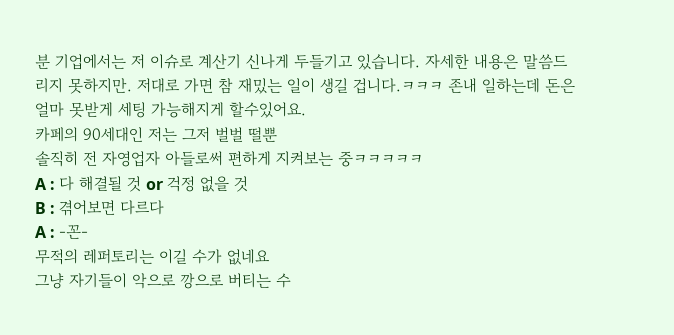분 기업에서는 저 이슈로 계산기 신나게 두들기고 있습니다. 자세한 내용은 말씀드리지 못하지만. 저대로 가면 참 재밌는 일이 생길 겁니다.ㅋㅋㅋ 존내 일하는데 돈은 얼마 못받게 세팅 가능해지게 할수있어요.
카페의 90세대인 저는 그저 벌벌 떨뿐
솔직히 전 자영업자 아들로써 편하게 지켜보는 중ㅋㅋㅋㅋㅋ
A : 다 해결될 것 or 걱정 없을 것
B : 겪어보면 다르다
A : -꼰-
무적의 레퍼토리는 이길 수가 없네요
그냥 자기들이 악으로 깡으로 버티는 수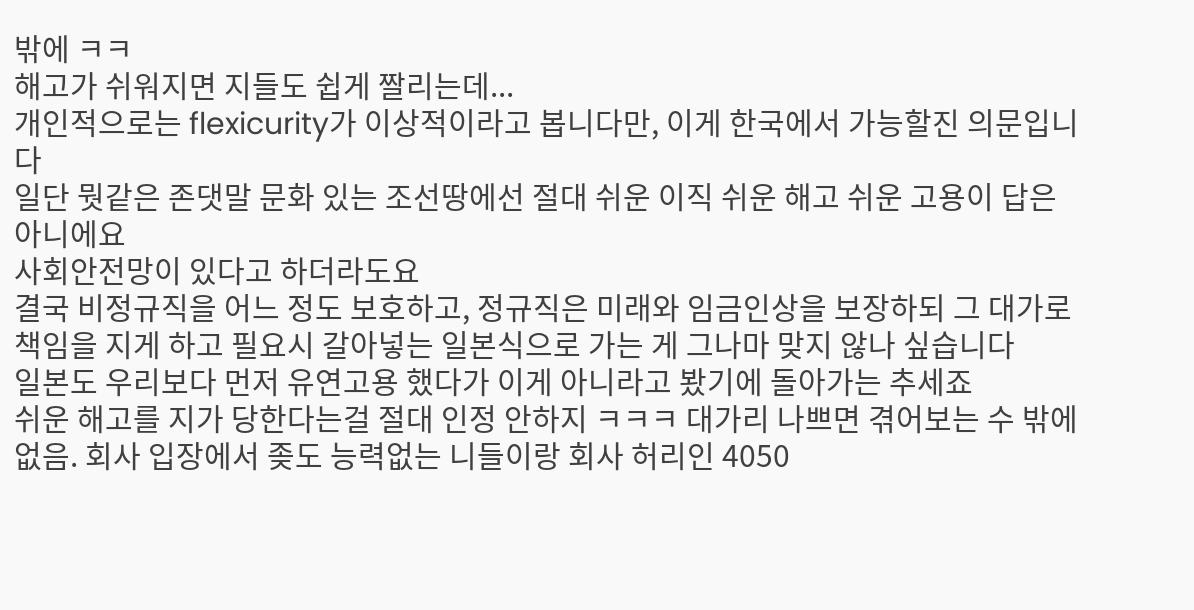밖에 ㅋㅋ
해고가 쉬워지면 지들도 쉽게 짤리는데...
개인적으로는 flexicurity가 이상적이라고 봅니다만, 이게 한국에서 가능할진 의문입니다
일단 뭣같은 존댓말 문화 있는 조선땅에선 절대 쉬운 이직 쉬운 해고 쉬운 고용이 답은 아니에요
사회안전망이 있다고 하더라도요
결국 비정규직을 어느 정도 보호하고, 정규직은 미래와 임금인상을 보장하되 그 대가로 책임을 지게 하고 필요시 갈아넣는 일본식으로 가는 게 그나마 맞지 않나 싶습니다
일본도 우리보다 먼저 유연고용 했다가 이게 아니라고 봤기에 돌아가는 추세죠
쉬운 해고를 지가 당한다는걸 절대 인정 안하지 ㅋㅋㅋ 대가리 나쁘면 겪어보는 수 밖에 없음. 회사 입장에서 좆도 능력없는 니들이랑 회사 허리인 4050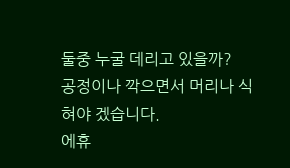둘중 누굴 데리고 있을까?
공정이나 깍으면서 머리나 식혀야 겠습니다.
에휴